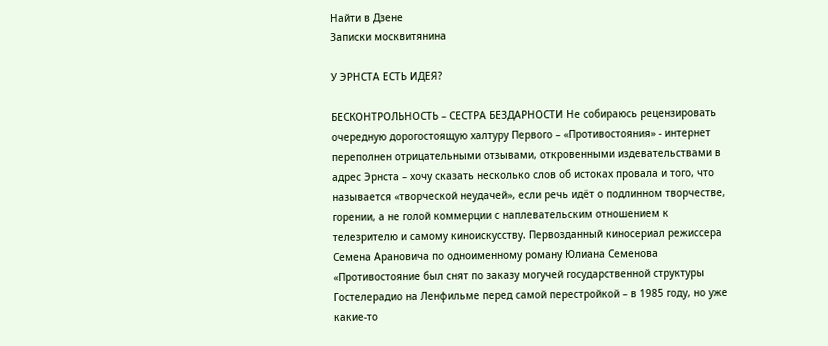Найти в Дзене
Записки москвитянина

У ЭРНСТА ЕСТЬ ИДЕЯ?

БЕСКОНТРОЛЬНОСТЬ – СЕСТРА БЕЗДАРНОСТИ Не собираюсь рецензировать очередную дорогостоящую халтуру Первого – «Противостояния» - интернет переполнен отрицательными отзывами, откровенными издевательствами в адрес Эрнста – хочу сказать несколько слов об истоках провала и того, что называется «творческой неудачей», если речь идёт о подлинном творчестве, горении, а не голой коммерции с наплевательским отношением к телезрителю и самому киноискусству. Первозданный киносериал режиссера Семена Арановича по одноименному роману Юлиана Семенова «Противостояние был снят по заказу могучей государственной структуры Гостелерадио на Ленфильме перед самой перестройкой – в 1985 году, но уже какие-то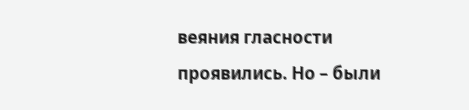веяния гласности проявились. Но – были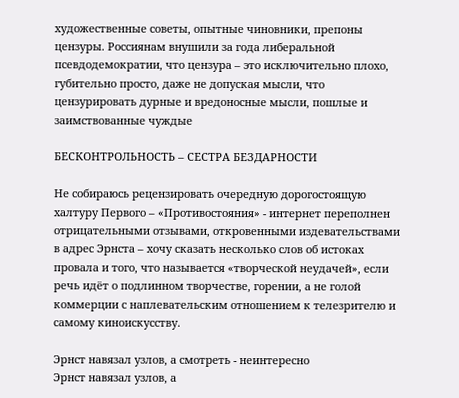художественные советы, опытные чиновники, препоны цензуры. Россиянам внушили за года либеральной псевдодемократии, что цензура – это исключительно плохо, губительно просто, даже не допуская мысли, что цензурировать дурные и вредоносные мысли, пошлые и заимствованные чуждые

БЕСКОНТРОЛЬНОСТЬ – СЕСТРА БЕЗДАРНОСТИ

Не собираюсь рецензировать очередную дорогостоящую халтуру Первого – «Противостояния» - интернет переполнен отрицательными отзывами, откровенными издевательствами в адрес Эрнста – хочу сказать несколько слов об истоках провала и того, что называется «творческой неудачей», если речь идёт о подлинном творчестве, горении, а не голой коммерции с наплевательским отношением к телезрителю и самому киноискусству.

Эрнст навязал узлов, а смотреть - неинтересно
Эрнст навязал узлов, а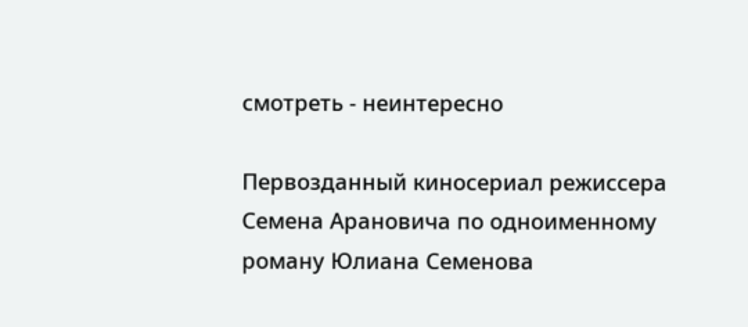смотреть - неинтересно

Первозданный киносериал режиссера Семена Арановича по одноименному роману Юлиана Семенова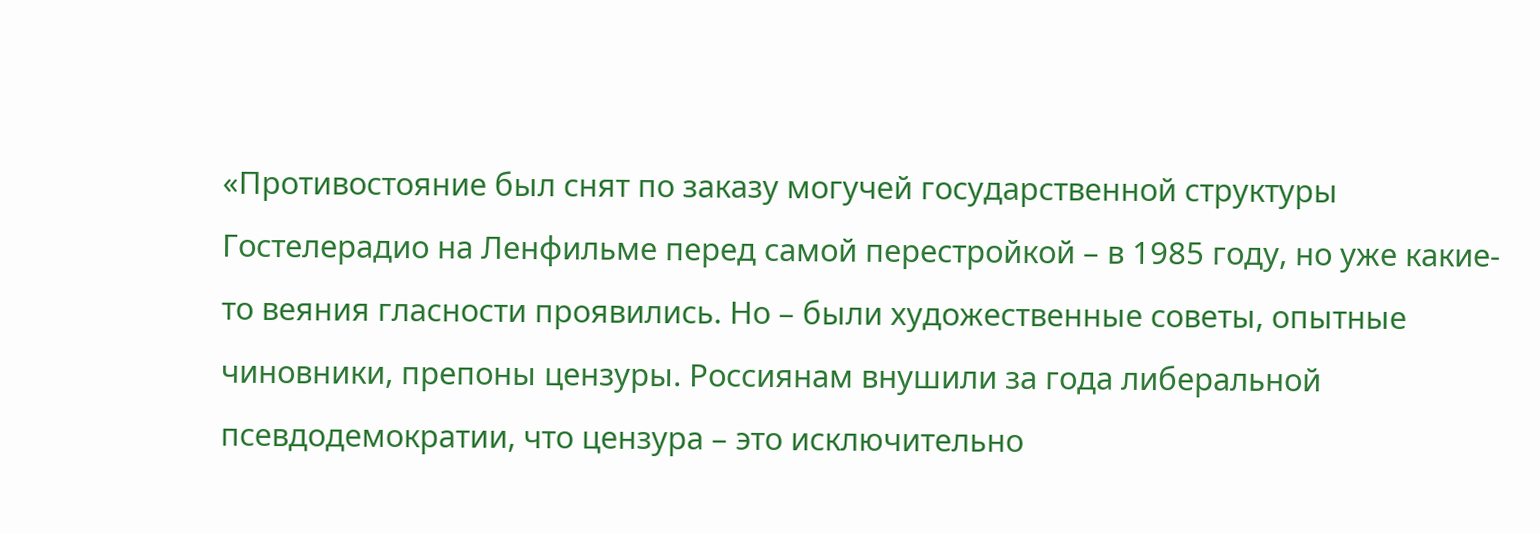«Противостояние был снят по заказу могучей государственной структуры Гостелерадио на Ленфильме перед самой перестройкой – в 1985 году, но уже какие-то веяния гласности проявились. Но – были художественные советы, опытные чиновники, препоны цензуры. Россиянам внушили за года либеральной псевдодемократии, что цензура – это исключительно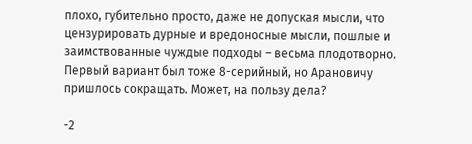плохо, губительно просто, даже не допуская мысли, что цензурировать дурные и вредоносные мысли, пошлые и заимствованные чуждые подходы – весьма плодотворно. Первый вариант был тоже 8-серийный, но Арановичу пришлось сокращать. Может, на пользу дела?

-2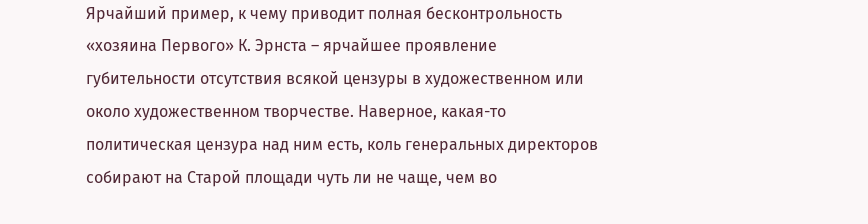Ярчайший пример, к чему приводит полная бесконтрольность «хозяина Первого» К. Эрнста – ярчайшее проявление губительности отсутствия всякой цензуры в художественном или около художественном творчестве. Наверное, какая-то политическая цензура над ним есть, коль генеральных директоров собирают на Старой площади чуть ли не чаще, чем во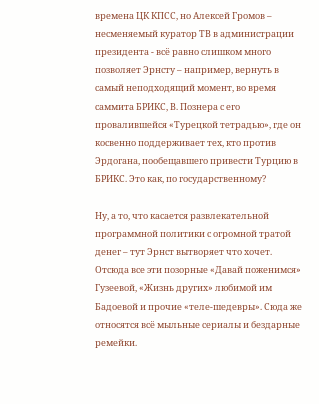времена ЦК КПСС, но Алексей Громов – несменяемый куратор ТВ в администрации президента - всё равно слишком много позволяет Эрнсту – например, вернуть в самый неподходящий момент, во время саммита БРИКС, В. Познера с его провалившейся «Турецкой тетрадью», где он косвенно поддерживает тех, кто против Эрдогана, пообещавшего привести Турцию в БРИКС. Это как, по государственному?

Ну, а то, что касается развлекательной программной политики с огромной тратой денег – тут Эрнст вытворяет что хочет. Отсюда все эти позорные «Давай поженимся» Гузеевой, «Жизнь других» любимой им Бадоевой и прочие «теле-шедевры». Сюда же относятся всё мыльные сериалы и бездарные ремейки.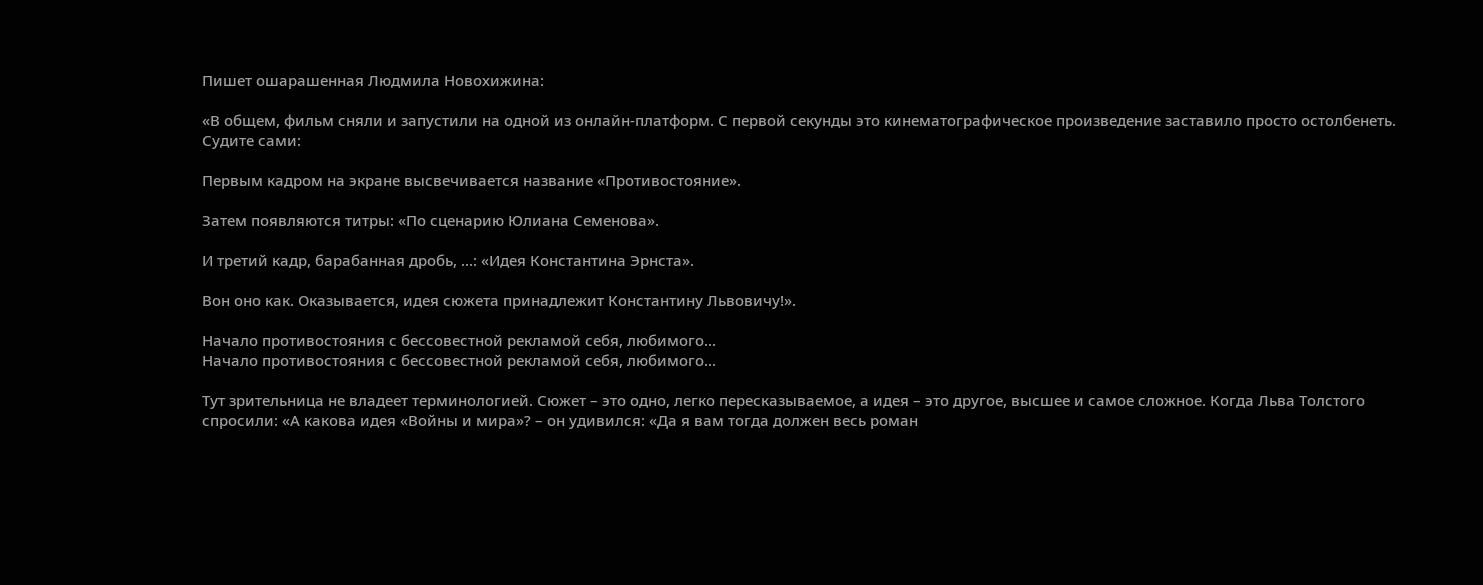Пишет ошарашенная Людмила Новохижина:

«В общем, фильм сняли и запустили на одной из онлайн-платформ. С первой секунды это кинематографическое произведение заставило просто остолбенеть. Судите сами:

Первым кадром на экране высвечивается название «Противостояние».

Затем появляются титры: «По сценарию Юлиана Семенова».

И третий кадр, барабанная дробь, ...: «Идея Константина Эрнста».

Вон оно как. Оказывается, идея сюжета принадлежит Константину Львовичу!».

Начало противостояния с бессовестной рекламой себя, любимого...
Начало противостояния с бессовестной рекламой себя, любимого...

Тут зрительница не владеет терминологией. Сюжет – это одно, легко пересказываемое, а идея – это другое, высшее и самое сложное. Когда Льва Толстого спросили: «А какова идея «Войны и мира»? – он удивился: «Да я вам тогда должен весь роман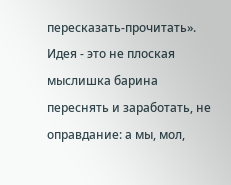пересказать-прочитать». Идея - это не плоская мыслишка барина переснять и заработать, не оправдание: а мы, мол,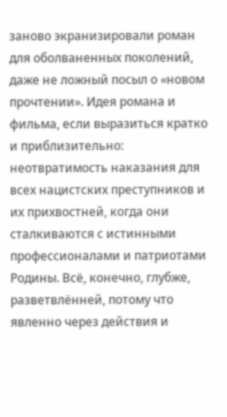заново экранизировали роман для оболваненных поколений, даже не ложный посыл о «новом прочтении». Идея романа и фильма, если выразиться кратко и приблизительно: неотвратимость наказания для всех нацистских преступников и их прихвостней, когда они сталкиваются с истинными профессионалами и патриотами Родины. Всё, конечно, глубже, разветвлённей, потому что явленно через действия и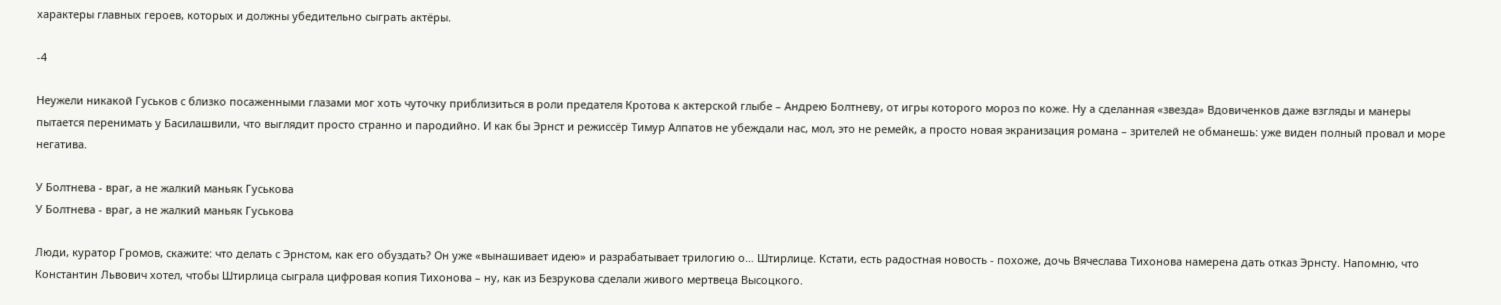характеры главных героев, которых и должны убедительно сыграть актёры.

-4

Неужели никакой Гуськов с близко посаженными глазами мог хоть чуточку приблизиться в роли предателя Кротова к актерской глыбе – Андрею Болтневу, от игры которого мороз по коже. Ну а сделанная «звезда» Вдовиченков даже взгляды и манеры пытается перенимать у Басилашвили, что выглядит просто странно и пародийно. И как бы Эрнст и режиссёр Тимур Алпатов не убеждали нас, мол, это не ремейк, а просто новая экранизация романа – зрителей не обманешь: уже виден полный провал и море негатива.

У Болтнева - враг, а не жалкий маньяк Гуськова
У Болтнева - враг, а не жалкий маньяк Гуськова

Люди, куратор Громов, скажите: что делать с Эрнстом, как его обуздать? Он уже «вынашивает идею» и разрабатывает трилогию о… Штирлице. Кстати, есть радостная новость - похоже, дочь Вячеслава Тихонова намерена дать отказ Эрнсту. Напомню, что Константин Львович хотел, чтобы Штирлица сыграла цифровая копия Тихонова – ну, как из Безрукова сделали живого мертвеца Высоцкого.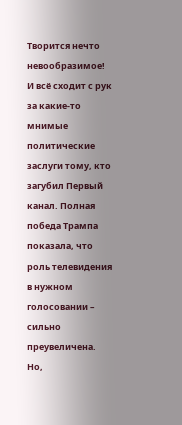Творится нечто невообразимое! И всё сходит с рук за какие-то мнимые политические заслуги тому, кто загубил Первый канал. Полная победа Трампа показала, что роль телевидения в нужном голосовании – сильно преувеличена. Но,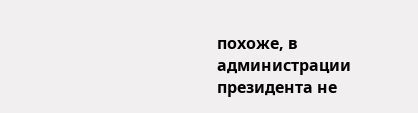похоже, в администрации президента не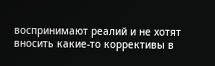воспринимают реалий и не хотят вносить какие-то коррективы в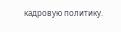кадровую политику.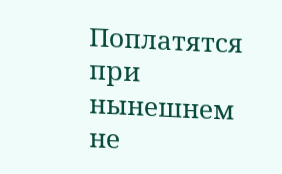Поплатятся при нынешнем не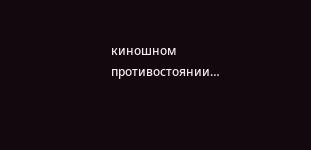киношном противостоянии…